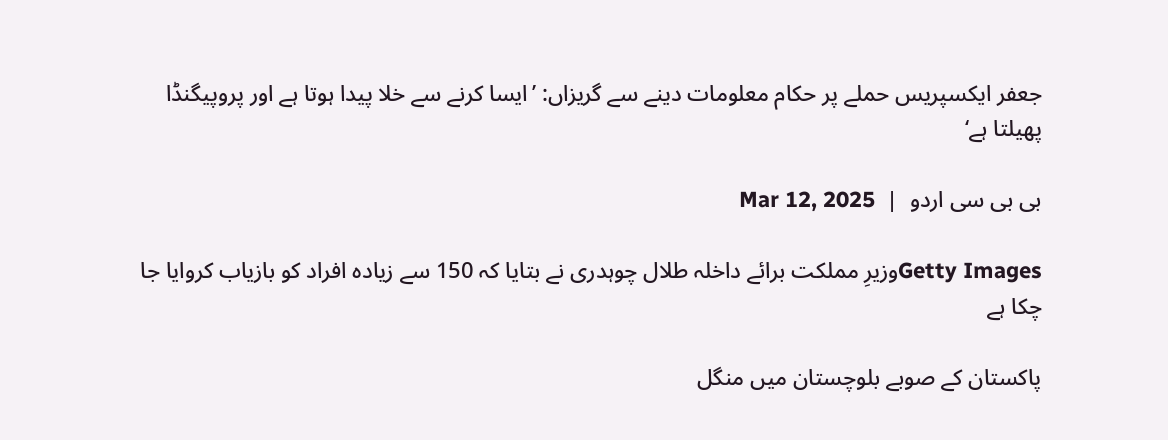جعفر ایکسپریس حملے پر حکام معلومات دینے سے گریزاں: ’ایسا کرنے سے خلا پیدا ہوتا ہے اور پروپیگنڈا پھیلتا ہے‘

بی بی سی اردو  |  Mar 12, 2025

Getty Imagesوزیرِ مملکت برائے داخلہ طلال چوہدری نے بتایا کہ 150 سے زیادہ افراد کو بازیاب کروایا جا چکا ہے

پاکستان کے صوبے بلوچستان میں منگل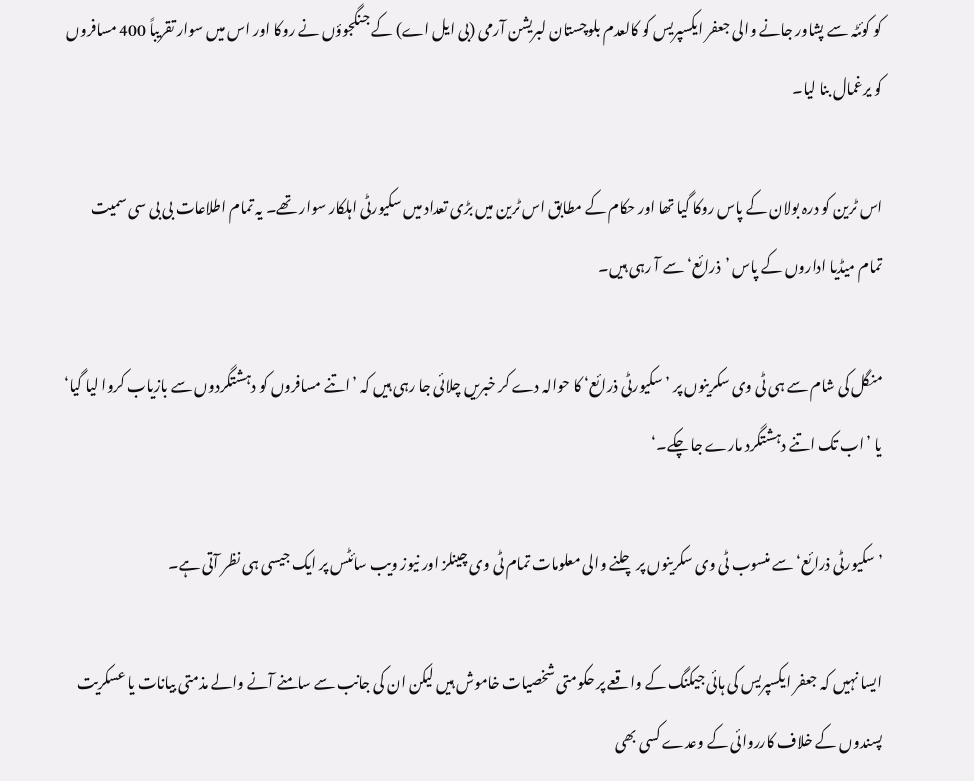کو کوئٹہ سے پشاور جانے والی جعفر ایکسپریس کو کالعدم بلوچستان لبریشن آرمی (بی ایل اے) کے جنگجوؤں نے روکا اور اس میں سوار تقریباً 400 مسافروں کو یرغمال بنا لیا۔

اس ٹرین کو درہ بولان کے پاس روکا گیا تھا اور حکام کے مطابق اس ٹرین میں بڑی تعداد میں سکیورٹی اہلکار سوار تھے۔ یہ تمام اطلاعات بی بی سی سمیت تمام میڈیا اداروں کے پاس ’ذرائع‘ سے آ رہی ہیں۔

منگل کی شام سے ہی ٹی وی سکرینوں پر ’سکیورٹی ذرائع‘ کا حوالہ دے کر خبریں چلائی جا رہی ہیں کہ ’اتنے مسافروں کو دہشتگردوں سے بازیاب کروا لیا گیا‘ یا ’اب تک اتنے دہشتگرد مارے جا چکے۔‘

’سکیورٹی ذرائع‘ سے منسوب ٹی وی سکرینوں پر چلنے والی معلومات تمام ٹی وی چینلز اور نیوز ویب سائٹس پر ایک جیسی ہی نظر آتی ہے۔

ایسا نہیں کہ جعفر ایکسپریس کی ہائی جیکنگ کے واقعے پر حکومتی شخصیات خاموش ہیں لیکن ان کی جانب سے سامنے آنے والے مذمتی بیانات یا عسکریت پسندوں کے خلاف کارروائی کے وعدے کسی بھی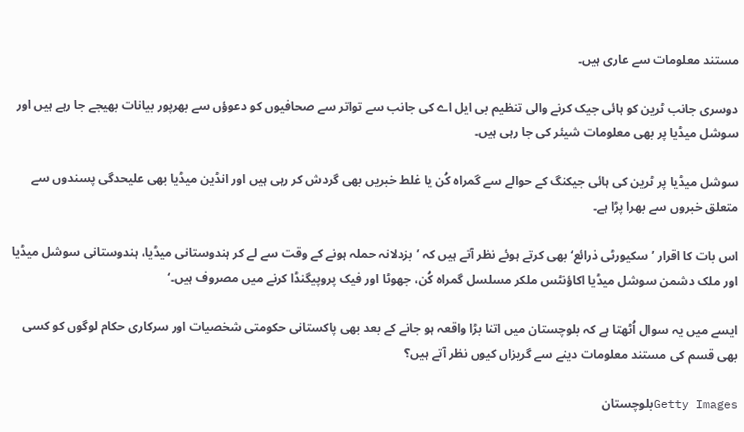مستند معلومات سے عاری ہیں۔

دوسری جانب ٹرین کو ہائی جیک کرنے والی تنظیم بی ایل اے کی جانب سے تواتر سے صحافیوں کو دعوؤں سے بھرپور بیانات بھیجے جا رہے ہیں اور سوشل میڈیا پر بھی معلومات شیئر کی جا رہی ہیں۔

سوشل میڈیا پر ٹرین کی ہائی جیکنگ کے حوالے سے گمراہ کُن یا غلط خبریں بھی گردش کر رہی ہیں اور انڈین میڈیا بھی علیحدگی پسندوں سے متعلق خبروں سے بھرا پڑا ہے۔

اس بات کا اقرار ’سکیورٹی ذرائع‘ بھی کرتے ہوئے نظر آتے ہیں کہ ’بزدلانہ حملہ ہونے کے وقت سے لے کر ہندوستانی میڈیا، ہندوستانی سوشل میڈیا اور ملک دشمن سوشل میڈیا اکاؤنٹس ملکر مسلسل گمراہ کُن، جھوٹا اور فیک پروپیگنڈا کرنے میں مصروف ہیں۔‘

ایسے میں یہ سوال اُٹھتا ہے کہ بلوچستان میں اتنا بڑا واقعہ ہو جانے کے بعد بھی پاکستانی حکومتی شخصیات اور سرکاری حکام لوگوں کو کسی بھی قسم کی مستند معلومات دینے سے گریزاں کیوں نظر آتے ہیں؟

Getty Imagesبلوچستان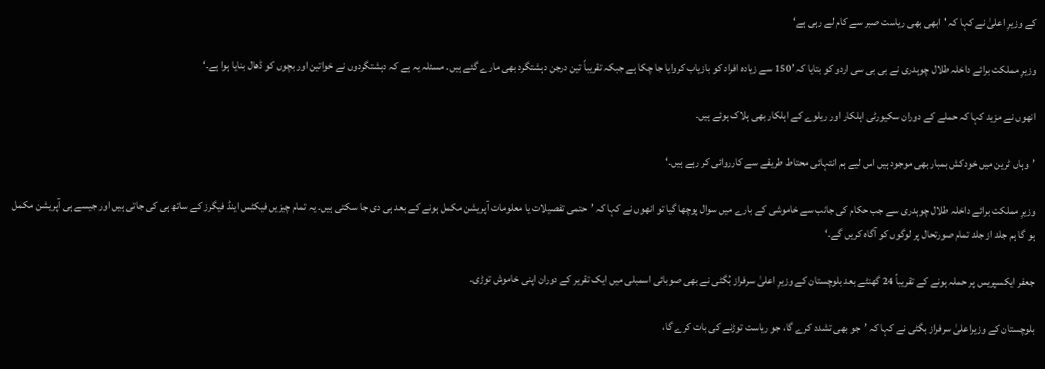کے وزیرِ اعلیٰ نے کہا کہ 'ابھی بھی ریاست صبر سے کام لے رہی ہے‘

وزیرِ مملکت برائے داخلہ طلال چوہدری نے بی بی سی اردو کو بتایا کہ ’150 سے زیادہ افراد کو بازیاب کروایا جا چکا ہے جبکہ تقریباً تین درجن دہشتگرد بھی مارے گئے ہیں۔ مسئلہ یہ ہے کہ دہشتگردوں نے خواتین اور بچوں کو ڈھال بنایا ہوا ہے۔‘

انھوں نے مزید کہا کہ حملے کے دوران سکیورٹی اہلکار اور ریلوے کے اہلکار بھی ہلاک ہوئے ہیں۔

’وہاں ٹرین میں خودکش بمبار بھی موجود ہیں اس لیے ہم انتہائی محتاط طریقے سے کارروائی کر رہے ہیں۔‘

وزیرِ مملکت برائے داخلہ طلال چوہدری سے جب حکام کی جانب سے خاموشی کے بارے میں سوال پوچھا گیا تو انھوں نے کہا کہ ’حتمی تفصیلات یا معلومات آپریشن مکمل ہونے کے بعد ہی دی جا سکتی ہیں۔ یہ تمام چیزیں فیکٹس اینڈ فیگرز کے ساتھ ہی کی جاتی ہیں اور جیسے ہی آپریشن مکمل ہو گا ہم جلد از جلد تمام صورتحال پر لوگوں کو آگاہ کریں گے۔‘

جعفر ایکسپریس پر حملہ ہونے کے تقریباً 24 گھنٹے بعد بلوچستان کے وزیرِ اعلیٰ سرفراز بُگٹی نے بھی صوبائی اسمبلی میں ایک تقریر کے دوران اپنی خاموش توڑی۔

بلوچستان کے وزیراعلیٰ سرفراز بگٹی نے کہا کہ ’جو بھی تشدد کرے گا، جو ریاست توڑنے کی بات کرے گا،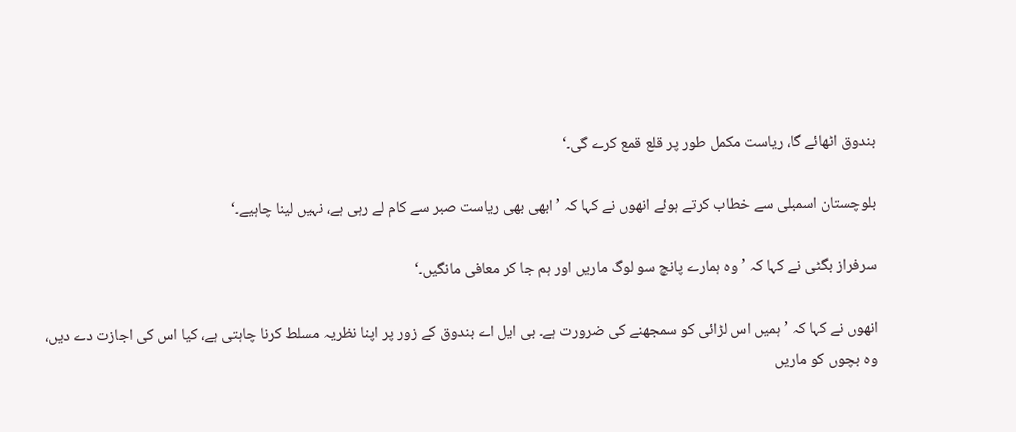بندوق اٹھائے گا، ریاست مکمل طور پر قلع قمع کرے گی۔‘

بلوچستان اسمبلی سے خطاب کرتے ہوئے انھوں نے کہا کہ ’ابھی بھی ریاست صبر سے کام لے رہی ہے، نہیں لینا چاہیے۔‘

سرفراز بگٹی نے کہا کہ ’وہ ہمارے پانچ سو لوگ ماریں اور ہم جا کر معافی مانگیں۔‘

انھوں نے کہا کہ ’ہمیں اس لڑائی کو سمجھنے کی ضرورت ہے۔ بی ایل اے بندوق کے زور پر اپنا نظریہ مسلط کرنا چاہتی ہے، کیا اس کی اجازت دے دیں، وہ بچوں کو ماریں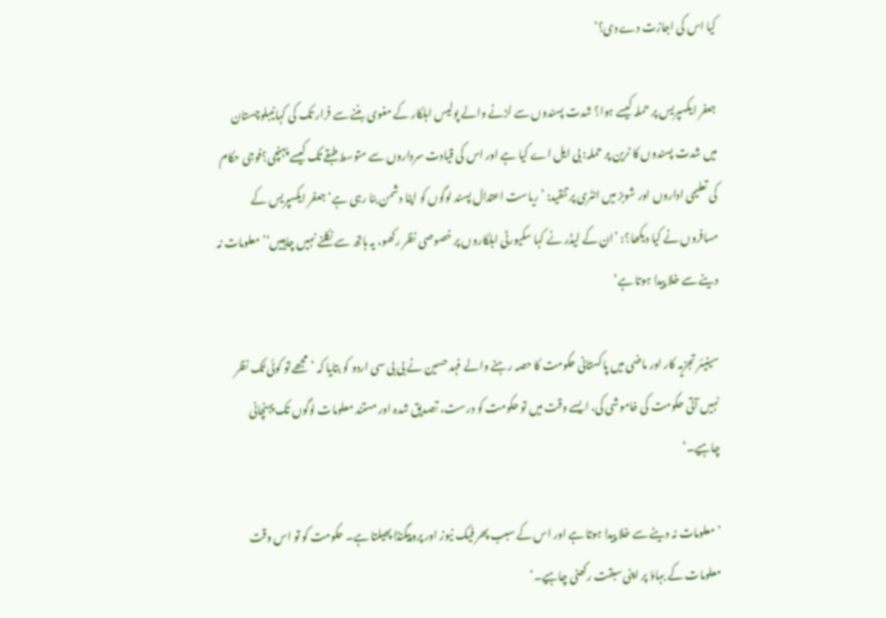کیا اس کی اجازت دے دی؟‘

جعفر ایکسپریس پر حملہ کیسے ہوا؟ شدت پسندوں سے لڑنے والے پولیس اہلکار کے مغوی بننے سے فرار تک کی کہانیبلوچستان میں شدت پسندوں کا ٹرین پر حملہ: بی ایل اے کیا ہے اور اس کی قیادت سرداروں سے متوسط طبقے تک کیسے پہنچی؟فوجی حکام کی تعلیمی اداروں اور شوبز میں انٹری پر تنقید: ’ریاست اعتدال پسند لوگوں کو اپنا دشمن بنا رہی ہے‘جعفر ایکسپریس کے مسافروں نے کیا دیکھا؟: ’ان کے لیڈر نے کہا سکیورٹی اہلکاروں پر خصوصی نظر رکھو، یہ ہاتھ سے نکلنے نہیں چاہییں‘’معلومات نہ دینے سے خلا پیدا ہوتا ہے‘

سینیئر تجزیہ کار اور ماضی میں پاکستانی حکومت کا حصہ رہنے والے فہد حسین نے بی بی سی اردو کو بتایا کہ ’مجھے تو کوئی تُک نظر نہیں آتی حکومت کی خاموشی کی، ایسے وقت میں تو حکومت کو درست، تصدیق شدہ اور مستند معلومات لوگوں تک پہنچانی چاہیے۔‘

’معلومات نہ دینے سے خلا پیدا ہوتا ہے اور اس کے سبب پھر فیک نیوز اور پروپیگنڈا پھیلتا ہے۔ حکومت کو تو اس وقت معلومات کے بہاؤ پر اپنی سبقت رکھنی چاہیے۔‘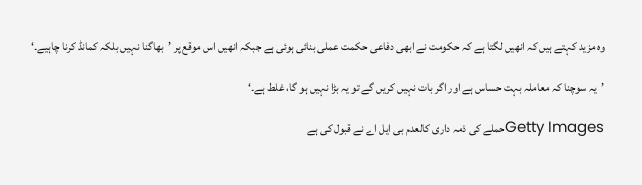وہ مزید کہتے ہیں کہ انھیں لگتا ہے کہ حکومت نے ابھی دفاعی حکمت عملی بنائی ہوئی ہے جبکہ انھیں اس موقع پر ’بھاگنا نہیں بلکہ کمانڈ کرنا چاہیے۔‘

’یہ سوچنا کہ معاملہ بہت حساس ہے اور اگر بات نہیں کریں گے تو یہ بڑا نہیں ہو گا، غلط ہے۔‘

Getty Imagesحملے کی ذمہ داری کالعدم بی ایل اے نے قبول کی ہے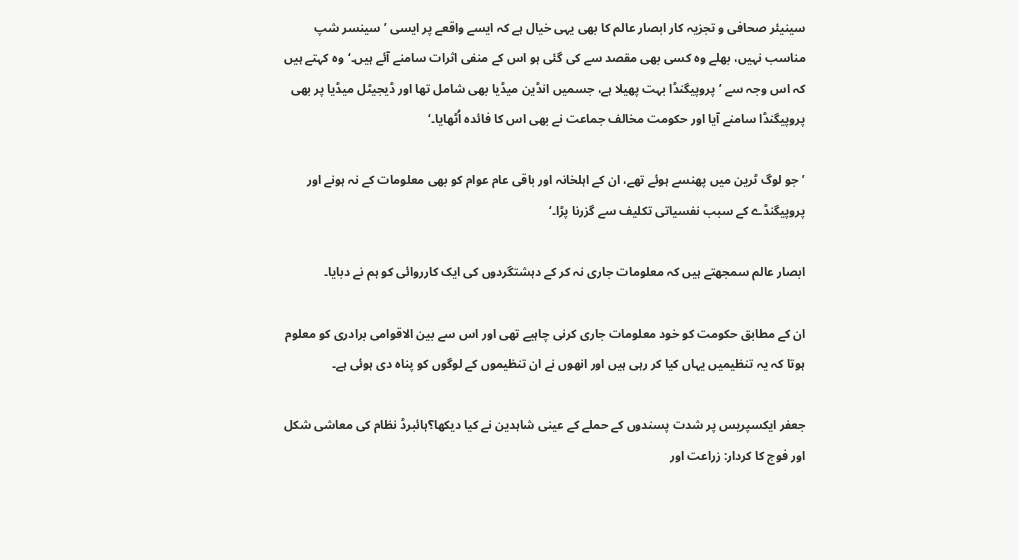سینیئر صحافی و تجزیہ کار ابصار عالم کا بھی یہی خیال ہے کہ ایسے واقعے پر ایسی ’سینسر شپ مناسب نہیں، بھلے وہ کسی بھی مقصد سے کی گئی ہو اس کے منفی اثرات سامنے آئے ہیں۔‘وہ کہتے ہیں کہ اس وجہ سے ’پروپیگنڈا بہت پھیلا ہے، جسمیں انڈین میڈیا بھی شامل تھا اور ڈیجیٹل میڈیا پر بھی پروپیگنڈا سامنے آیا اور حکومت مخالف جماعت نے بھی اس کا فائدہ اُٹھایا۔‘

’جو لوگ ٹرین میں پھنسے ہوئے تھے، ان کے اہلخانہ اور باقی عام عوام کو بھی معلومات کے نہ ہونے اور پروپیگنڈے کے سبب نفسیاتی تکلیف سے گزرنا پڑا۔‘

ابصار عالم سمجھتے ہیں کہ معلومات جاری نہ کر کے دہشتگردوں کی ایک کارروائی کو ہم نے دبایا۔

ان کے مطابق حکومت کو خود معلومات جاری کرنی چاہیے تھی اور اس سے بین الاقوامی برادری کو معلوم ہوتا کہ یہ تنظیمیں یہاں کیا کر رہی ہیں اور انھوں نے ان تنظیموں کے لوگوں کو پناہ دی ہوئی ہے۔

جعفر ایکسپریس پر شدت پسندوں کے حملے کے عینی شاہدین نے کیا دیکھا؟ہائبرڈ نظام کی معاشی شکل اور فوج کا کردار: زراعت اور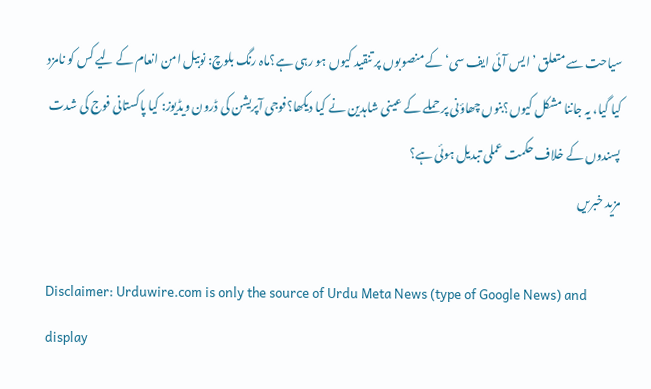سیاحت سے متعلق ’ایس آئی ایف سی‘ کے منصوبوں پر تنقید کیوں ہو رہی ہے؟ماہ رنگ بلوچ: نوبیل امن انعام کے لیے کس کو نامزد کیا گیا، یہ جاننا مشکل کیوں؟بنوں چھاؤنی پر حملے کے عینی شاہدین نے کیا دیکھا؟فوجی آپریشن کی ڈرون ویڈیوز: کیا پاکستانی فوج کی شدت پسندوں کے خلاف حکمت عملی تبدیل ہوئی ہے؟
مزید خبریں

Disclaimer: Urduwire.com is only the source of Urdu Meta News (type of Google News) and display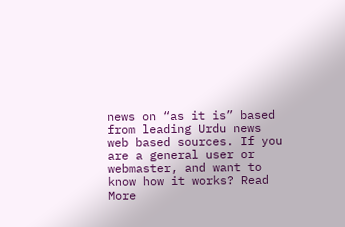news on “as it is” based from leading Urdu news web based sources. If you are a general user or webmaster, and want to know how it works? Read More